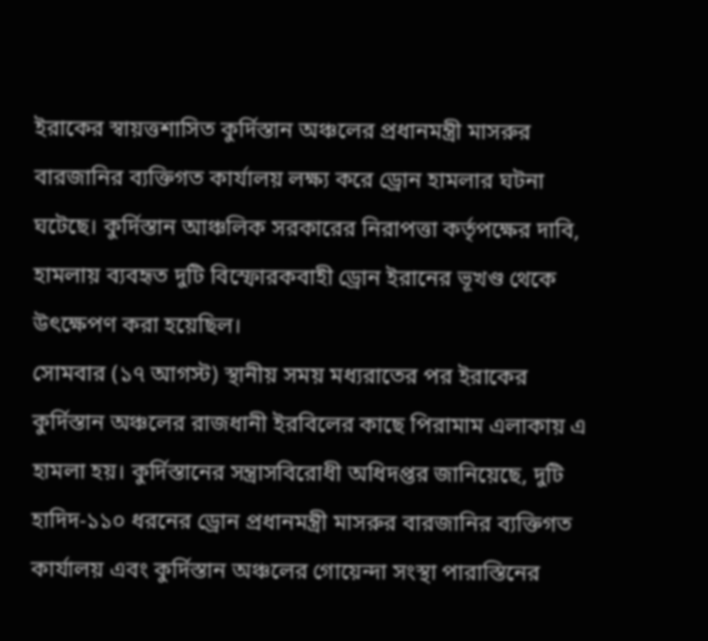ইরাকের স্বায়ত্তশাসিত কুর্দিস্তান অঞ্চলের প্রধানমন্ত্রী মাসরুর বারজানির ব্যক্তিগত কার্যালয় লক্ষ্য করে ড্রোন হামলার ঘটনা ঘটেছে। কুর্দিস্তান আঞ্চলিক সরকারের নিরাপত্তা কর্তৃপক্ষের দাবি, হামলায় ব্যবহৃত দুটি বিস্ফোরকবাহী ড্রোন ইরানের ভূখণ্ড থেকে উৎক্ষেপণ করা হয়েছিল।
সোমবার (১৭ আগস্ট) স্থানীয় সময় মধ্যরাতের পর ইরাকের কুর্দিস্তান অঞ্চলের রাজধানী ইরবিলের কাছে পিরামাম এলাকায় এ হামলা হয়। কুর্দিস্তানের সন্ত্রাসবিরোধী অধিদপ্তর জানিয়েছে, দুটি হাদিদ-১১০ ধরনের ড্রোন প্রধানমন্ত্রী মাসরুর বারজানির ব্যক্তিগত কার্যালয় এবং কুর্দিস্তান অঞ্চলের গোয়েন্দা সংস্থা পারাস্তিনের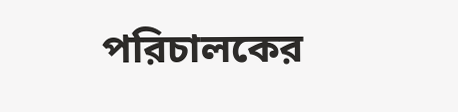পরিচালকের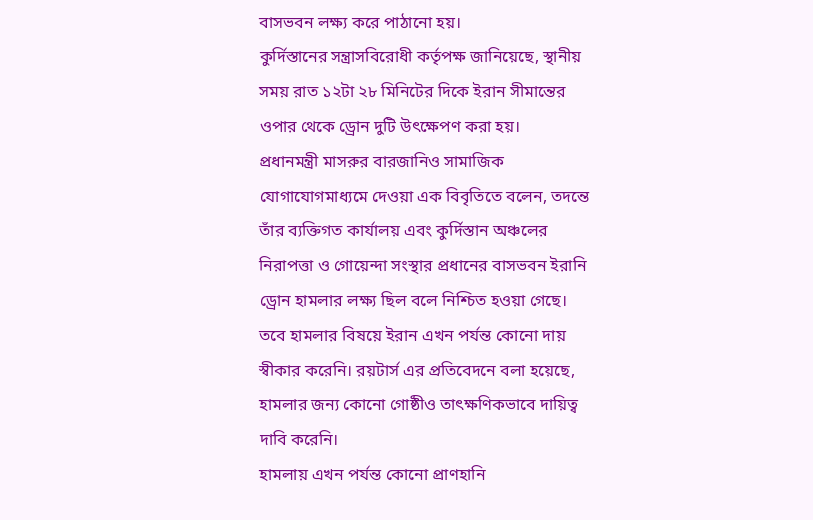বাসভবন লক্ষ্য করে পাঠানো হয়।
কুর্দিস্তানের সন্ত্রাসবিরোধী কর্তৃপক্ষ জানিয়েছে, স্থানীয় সময় রাত ১২টা ২৮ মিনিটের দিকে ইরান সীমান্তের ওপার থেকে ড্রোন দুটি উৎক্ষেপণ করা হয়।
প্রধানমন্ত্রী মাসরুর বারজানিও সামাজিক যোগাযোগমাধ্যমে দেওয়া এক বিবৃতিতে বলেন, তদন্তে তাঁর ব্যক্তিগত কার্যালয় এবং কুর্দিস্তান অঞ্চলের নিরাপত্তা ও গোয়েন্দা সংস্থার প্রধানের বাসভবন ইরানি ড্রোন হামলার লক্ষ্য ছিল বলে নিশ্চিত হওয়া গেছে।
তবে হামলার বিষয়ে ইরান এখন পর্যন্ত কোনো দায় স্বীকার করেনি। রয়টার্স এর প্রতিবেদনে বলা হয়েছে, হামলার জন্য কোনো গোষ্ঠীও তাৎক্ষণিকভাবে দায়িত্ব দাবি করেনি।
হামলায় এখন পর্যন্ত কোনো প্রাণহানি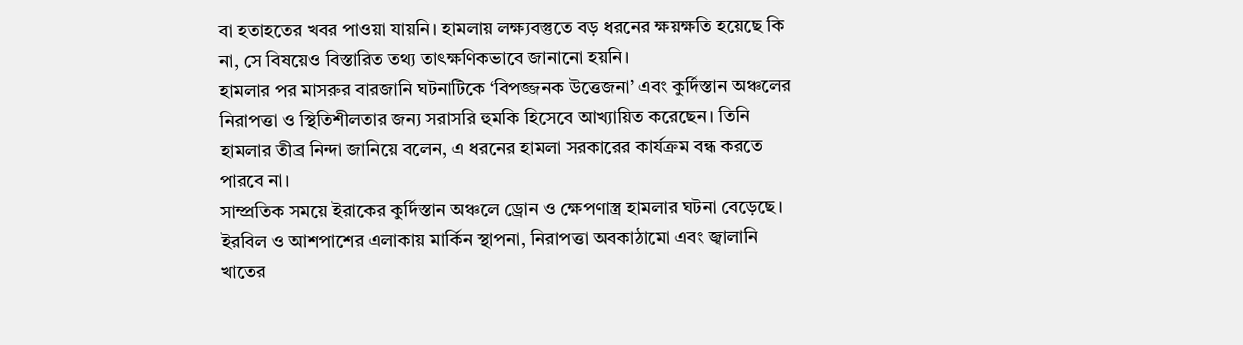বা হতাহতের খবর পাওয়া যায়নি। হামলায় লক্ষ্যবস্তুতে বড় ধরনের ক্ষয়ক্ষতি হয়েছে কি না, সে বিষয়েও বিস্তারিত তথ্য তাৎক্ষণিকভাবে জানানো হয়নি।
হামলার পর মাসরুর বারজানি ঘটনাটিকে ‘বিপজ্জনক উত্তেজনা’ এবং কুর্দিস্তান অঞ্চলের নিরাপত্তা ও স্থিতিশীলতার জন্য সরাসরি হুমকি হিসেবে আখ্যায়িত করেছেন। তিনি হামলার তীব্র নিন্দা জানিয়ে বলেন, এ ধরনের হামলা সরকারের কার্যক্রম বন্ধ করতে পারবে না।
সাম্প্রতিক সময়ে ইরাকের কুর্দিস্তান অঞ্চলে ড্রোন ও ক্ষেপণাস্ত্র হামলার ঘটনা বেড়েছে। ইরবিল ও আশপাশের এলাকায় মার্কিন স্থাপনা, নিরাপত্তা অবকাঠামো এবং জ্বালানি খাতের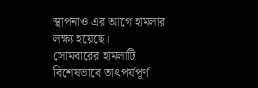স্থাপনাও এর আগে হামলার লক্ষ্য হয়েছে।
সোমবারের হামলাটি বিশেষভাবে তাৎপর্যপূর্ণ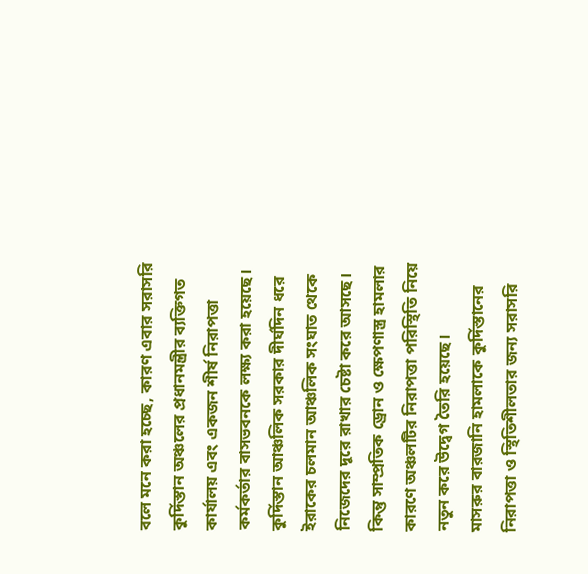বলে মনে করা হচ্ছে, কারণ এবার সরাসরি কুর্দিস্তান অঞ্চলের প্রধানমন্ত্রীর ব্যক্তিগত কার্যালয় এবং একজন শীর্ষ নিরাপত্তা কর্মকর্তার বাসভবনকে লক্ষ্য করা হয়েছে।
কুর্দিস্তান আঞ্চলিক সরকার দীর্ঘদিন ধরে ইরাকের চলমান আঞ্চলিক সংঘাত থেকে নিজেদের দূরে রাখার চেষ্টা করে আসছে। কিন্তু সাম্প্রতিক ড্রোন ও ক্ষেপণাস্ত্র হামলার কারণে অঞ্চলটির নিরাপত্তা পরিস্থিতি নিয়ে নতুন করে উদ্বেগ তৈরি হয়েছে।
মাসরুর বারজানি হামলাকে কুর্দিস্তানের নিরাপত্তা ও স্থিতিশীলতার জন্য সরাসরি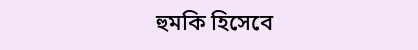হুমকি হিসেবে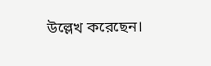উল্লেখ করেছেন।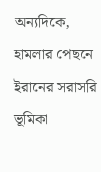অন্যদিকে, হামলার পেছনে ইরানের সরাসরি ভূমিকা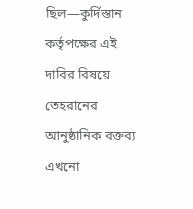ছিল—কুর্দিস্তান কর্তৃপক্ষের এই দাবির বিষয়ে তেহরানের আনুষ্ঠানিক বক্তব্য এখনো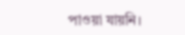পাওয়া যায়নি।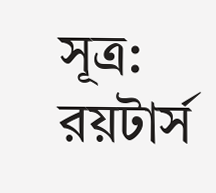সূত্র: রয়টার্স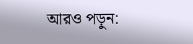আরও পড়ুন: